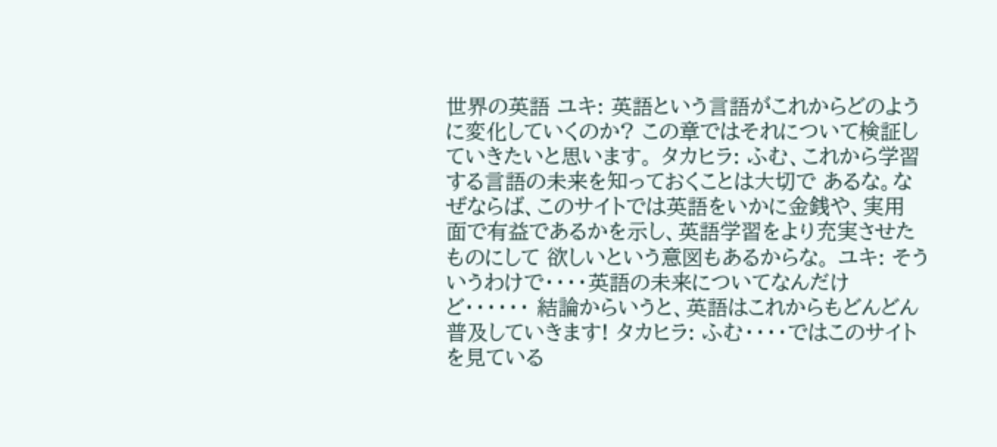世界の英語 ユキ: 英語という言語がこれからどのように変化していくのか? この章ではそれについて検証していきたいと思います。 タカヒラ: ふむ、これから学習する言語の未来を知っておくことは大切で あるな。なぜならば、このサイトでは英語をいかに金銭や、実用 面で有益であるかを示し、英語学習をより充実させたものにして 欲しいという意図もあるからな。 ユキ: そういうわけで・・・・英語の未来についてなんだけど・・・・・・ 結論からいうと、英語はこれからもどんどん普及していきます! タカヒラ: ふむ・・・・ではこのサイトを見ている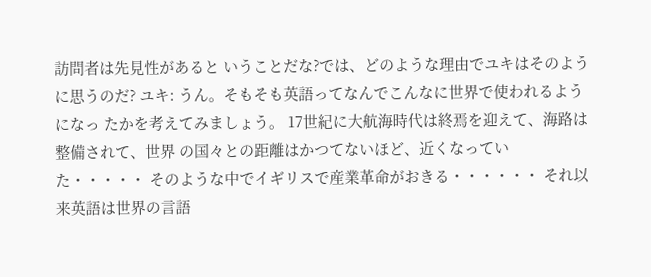訪問者は先見性があると いうことだな?では、どのような理由でユキはそのように思うのだ? ユキ: うん。そもそも英語ってなんでこんなに世界で使われるようになっ たかを考えてみましょう。 17世紀に大航海時代は終焉を迎えて、海路は整備されて、世界 の国々との距離はかつてないほど、近くなっていた・・・・・ そのような中でイギリスで産業革命がおきる・・・・・・ それ以来英語は世界の言語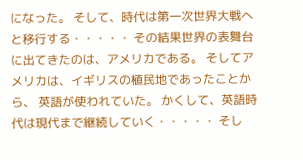になった。 そして、時代は第一次世界大戦へと移行する・・・・・ その結果世界の表舞台に出てきたのは、アメリカである。 そしてアメリカは、イギリスの植民地であったことから、 英語が使われていた。 かくして、英語時代は現代まで継続していく・・・・・ そし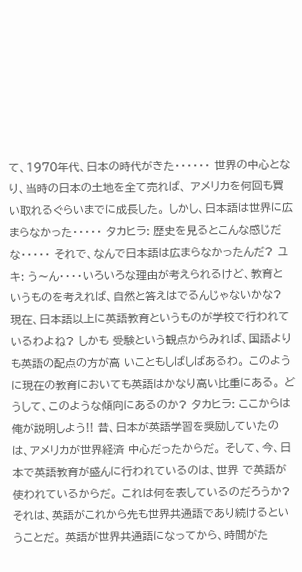て、1970年代、日本の時代がきた・・・・・・ 世界の中心となり、当時の日本の土地を全て売れば、 アメリカを何回も買い取れるぐらいまでに成長した。 しかし、日本語は世界に広まらなかった・・・・・ タカヒラ: 歴史を見るとこんな感じだな・・・・・ それで、なんで日本語は広まらなかったんだ? ユキ: う〜ん・・・・いろいろな理由が考えられるけど、教育と いうものを考えれば、自然と答えはでるんじゃないかな? 現在、日本語以上に英語教育というものが学校で行われて いるわよね? しかも 受験という観点からみれば、国語よりも英語の配点の方が高 いこともしばしばあるわ。 このように現在の教育においても英語はかなり高い比重にある。 どうして、このような傾向にあるのか? タカヒラ: ここからは俺が説明しよう!! 昔、日本が英語学習を奨励していたのは、アメリカが世界経済 中心だったからだ。 そして、今、日本で英語教育が盛んに行われているのは、世界 で英語が使われているからだ。 これは何を表しているのだろうか? それは、英語がこれから先も世界共通語であり続けるということだ。 英語が世界共通語になってから、時間がた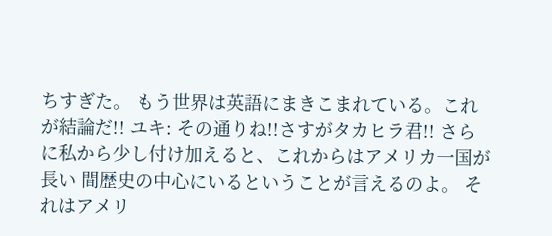ちすぎた。 もう世界は英語にまきこまれている。これが結論だ!! ユキ: その通りね!!さすがタカヒラ君!! さらに私から少し付け加えると、これからはアメリカ一国が長い 間歴史の中心にいるということが言えるのよ。 それはアメリ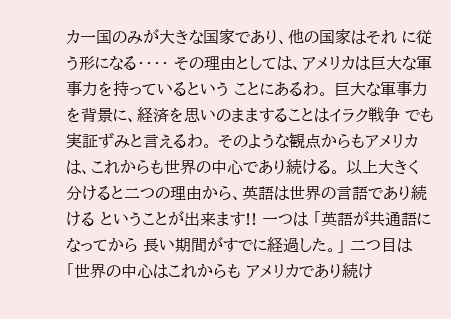カ一国のみが大きな国家であり、他の国家はそれ に従う形になる・・・・ その理由としては、アメリカは巨大な軍事力を持っているという ことにあるわ。 巨大な軍事力を背景に、経済を思いのまますることはイラク戦争 でも実証ずみと言えるわ。 そのような観点からもアメリカは、これからも世界の中心であり続ける。 以上大きく分けると二つの理由から、英語は世界の言語であり続ける ということが出来ます!! 一つは 「英語が共通語になってから 長い期間がすでに経過した。」 二つ目は 「世界の中心はこれからも アメリカであり続け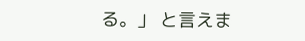る。」 と言えま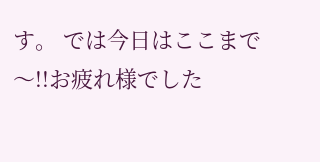す。 では今日はここまで〜!!お疲れ様でした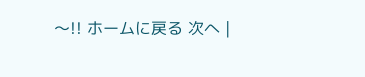〜!! ホームに戻る 次へ |